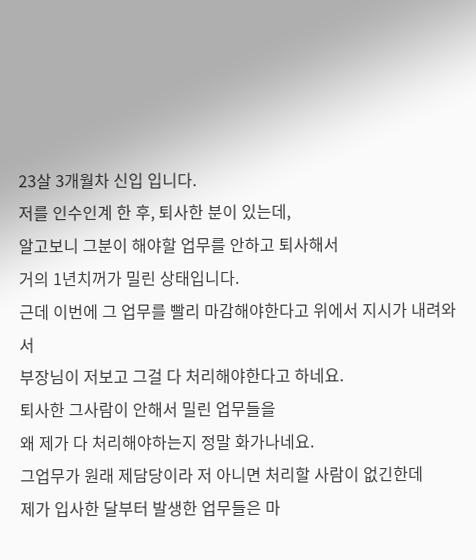23살 3개월차 신입 입니다.
저를 인수인계 한 후, 퇴사한 분이 있는데,
알고보니 그분이 해야할 업무를 안하고 퇴사해서
거의 1년치꺼가 밀린 상태입니다.
근데 이번에 그 업무를 빨리 마감해야한다고 위에서 지시가 내려와서
부장님이 저보고 그걸 다 처리해야한다고 하네요.
퇴사한 그사람이 안해서 밀린 업무들을
왜 제가 다 처리해야하는지 정말 화가나네요.
그업무가 원래 제담당이라 저 아니면 처리할 사람이 없긴한데
제가 입사한 달부터 발생한 업무들은 마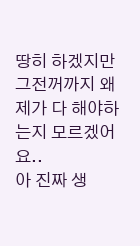땅히 하겠지만
그전꺼까지 왜 제가 다 해야하는지 모르겠어요..
아 진짜 생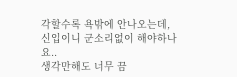각할수록 욕밖에 안나오는데,
신입이니 군소리없이 해야하나요..
생각만해도 너무 끔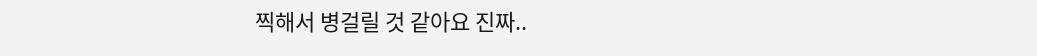찍해서 병걸릴 것 같아요 진짜..